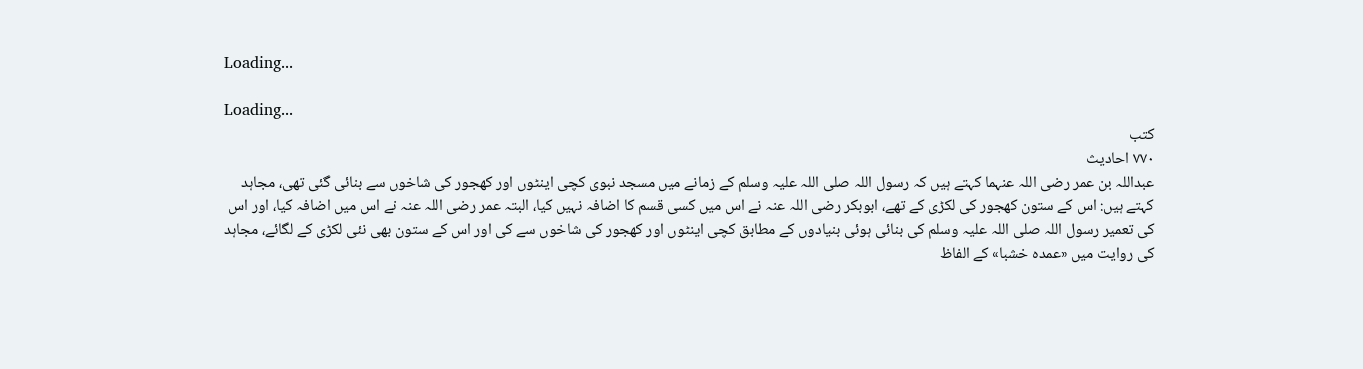Loading...

Loading...
کتب
۷۷۰ احادیث
عبداللہ بن عمر رضی اللہ عنہما کہتے ہیں کہ رسول اللہ صلی اللہ علیہ وسلم کے زمانے میں مسجد نبوی کچی اینٹوں اور کھجور کی شاخوں سے بنائی گئی تھی، مجاہد کہتے ہیں: اس کے ستون کھجور کی لکڑی کے تھے، ابوبکر رضی اللہ عنہ نے اس میں کسی قسم کا اضافہ نہیں کیا، البتہ عمر رضی اللہ عنہ نے اس میں اضافہ کیا، اور اس کی تعمیر رسول اللہ صلی اللہ علیہ وسلم کی بنائی ہوئی بنیادوں کے مطابق کچی اینٹوں اور کھجور کی شاخوں سے کی اور اس کے ستون بھی نئی لکڑی کے لگائے، مجاہد کی روایت میں «عمده خشبا» کے الفاظ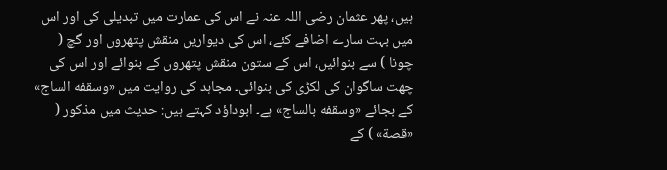ہیں، پھر عثمان رضی اللہ عنہ نے اس کی عمارت میں تبدیلی کی اور اس میں بہت سارے اضافے کئے، اس کی دیواریں منقش پتھروں اور گچ ( چونا ) سے بنوائیں، اس کے ستون منقش پتھروں کے بنوائے اور اس کی چھت ساگوان کی لکڑی کی بنوائی۔ مجاہد کی روایت میں «وسقفه الساج» کے بجائے «وسقفه بالساج» ہے۔ ابوداؤد کہتے ہیں: حدیث میں مذکور ( «قصة» ) کے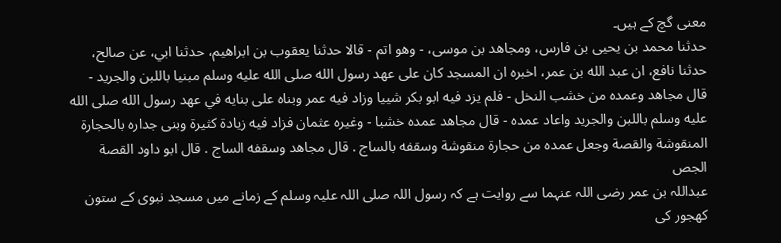معنی گچ کے ہیں۔
حدثنا محمد بن يحيى بن فارس، ومجاهد بن موسى، - وهو اتم - قالا حدثنا يعقوب بن ابراهيم، حدثنا ابي، عن صالح، حدثنا نافع، ان عبد الله بن عمر، اخبره ان المسجد كان على عهد رسول الله صلى الله عليه وسلم مبنيا باللبن والجريد - قال مجاهد وعمده من خشب النخل - فلم يزد فيه ابو بكر شييا وزاد فيه عمر وبناه على بنايه في عهد رسول الله صلى الله عليه وسلم باللبن والجريد واعاد عمده - قال مجاهد عمده خشبا - وغيره عثمان فزاد فيه زيادة كثيرة وبنى جداره بالحجارة المنقوشة والقصة وجعل عمده من حجارة منقوشة وسقفه بالساج . قال مجاهد وسقفه الساج . قال ابو داود القصة الجص
عبداللہ بن عمر رضی اللہ عنہما سے روایت ہے کہ رسول اللہ صلی اللہ علیہ وسلم کے زمانے میں مسجد نبوی کے ستون کھجور کی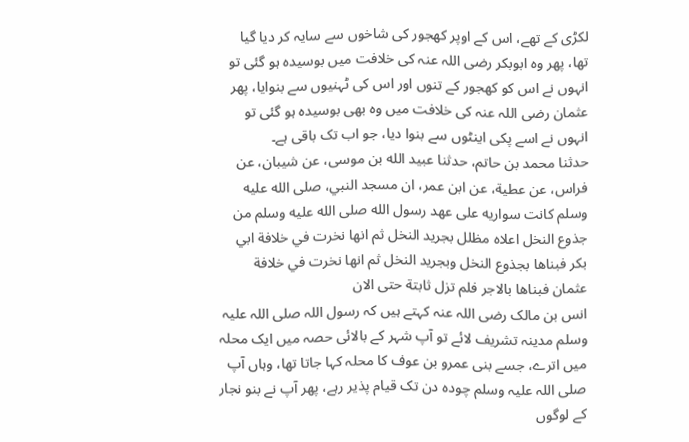لکڑی کے تھے، اس کے اوپر کھجور کی شاخوں سے سایہ کر دیا گیا تھا، پھر وہ ابوبکر رضی اللہ عنہ کی خلافت میں بوسیدہ ہو گئی تو انہوں نے اس کو کھجور کے تنوں اور اس کی ٹہنیوں سے بنوایا، پھر عثمان رضی اللہ عنہ کی خلافت میں وہ بھی بوسیدہ ہو گئی تو انہوں نے اسے پکی اینٹوں سے بنوا دیا، جو اب تک باقی ہے۔
حدثنا محمد بن حاتم، حدثنا عبيد الله بن موسى، عن شيبان، عن فراس، عن عطية، عن ابن عمر، ان مسجد النبي، صلى الله عليه وسلم كانت سواريه على عهد رسول الله صلى الله عليه وسلم من جذوع النخل اعلاه مظلل بجريد النخل ثم انها نخرت في خلافة ابي بكر فبناها بجذوع النخل وبجريد النخل ثم انها نخرت في خلافة عثمان فبناها بالاجر فلم تزل ثابتة حتى الان
انس بن مالک رضی اللہ عنہ کہتے ہیں کہ رسول اللہ صلی اللہ علیہ وسلم مدینہ تشریف لائے تو آپ شہر کے بالائی حصہ میں ایک محلہ میں اترے، جسے بنی عمرو بن عوف کا محلہ کہا جاتا تھا، وہاں آپ صلی اللہ علیہ وسلم چودہ دن تک قیام پذیر رہے، پھر آپ نے بنو نجار کے لوگوں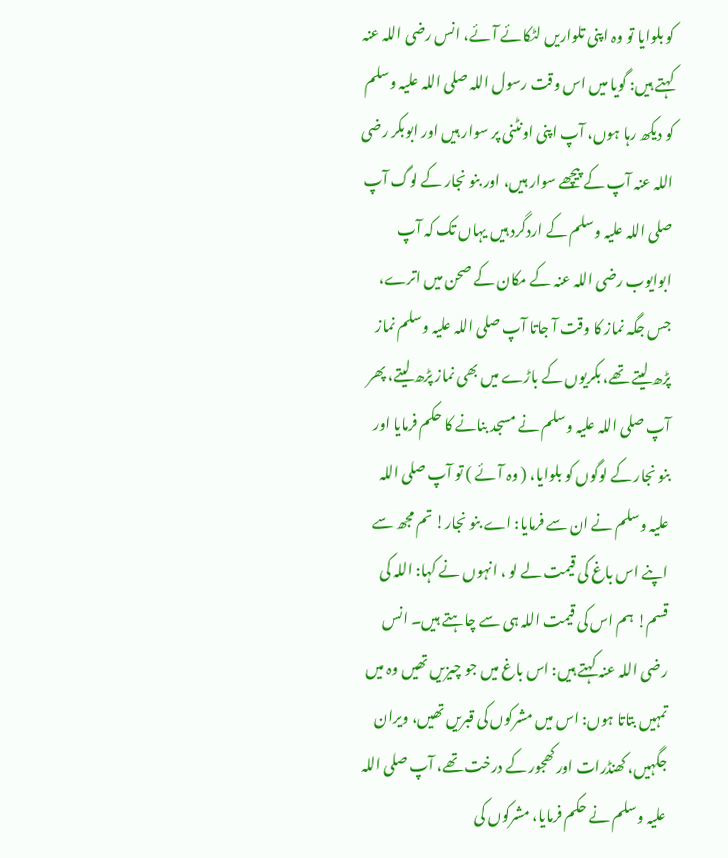کو بلوایا تو وہ اپنی تلواریں لٹکائے آئے، انس رضی اللہ عنہ کہتے ہیں: گویا میں اس وقت رسول اللہ صلی اللہ علیہ وسلم کو دیکھ رہا ہوں، آپ اپنی اونٹنی پر سوار ہیں اور ابوبکر رضی اللہ عنہ آپ کے پیچھے سوار ہیں، اور بنو نجار کے لوگ آپ صلی اللہ علیہ وسلم کے اردگرد ہیں یہاں تک کہ آپ ابوایوب رضی اللہ عنہ کے مکان کے صحن میں اترے، جس جگہ نماز کا وقت آ جاتا آپ صلی اللہ علیہ وسلم نماز پڑھ لیتے تھے، بکریوں کے باڑے میں بھی نماز پڑھ لیتے، پھر آپ صلی اللہ علیہ وسلم نے مسجد بنانے کا حکم فرمایا اور بنو نجار کے لوگوں کو بلوایا، ( وہ آئے ) تو آپ صلی اللہ علیہ وسلم نے ان سے فرمایا: اے بنو نجار! تم مجھ سے اپنے اس باغ کی قیمت لے لو ، انہوں نے کہا: اللہ کی قسم! ہم اس کی قیمت اللہ ہی سے چاہتے ہیں۔ انس رضی اللہ عنہ کہتے ہیں: اس باغ میں جو چیزیں تھیں وہ میں تمہیں بتاتا ہوں: اس میں مشرکوں کی قبریں تھیں، ویران جگہیں، کھنڈرات اور کھجور کے درخت تھے، آپ صلی اللہ علیہ وسلم نے حکم فرمایا، مشرکوں کی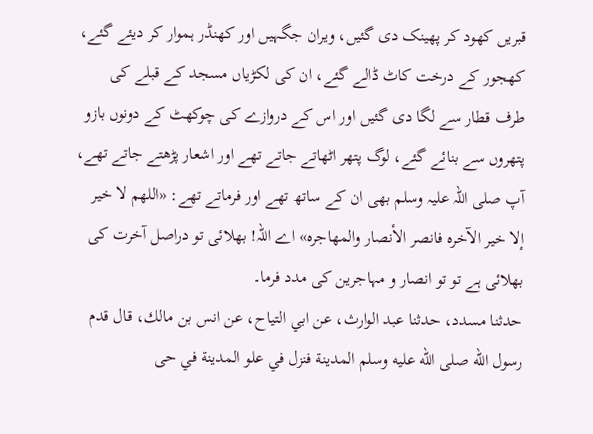قبریں کھود کر پھینک دی گئیں، ویران جگہیں اور کھنڈر ہموار کر دیئے گئے، کھجور کے درخت کاٹ ڈالے گئے، ان کی لکڑیاں مسجد کے قبلے کی طرف قطار سے لگا دی گئیں اور اس کے دروازے کی چوکھٹ کے دونوں بازو پتھروں سے بنائے گئے، لوگ پتھر اٹھاتے جاتے تھے اور اشعار پڑھتے جاتے تھے، آپ صلی اللہ علیہ وسلم بھی ان کے ساتھ تھے اور فرماتے تھے: «اللهم لا خير إلا خير الآخره فانصر الأنصار والمهاجره» اے اللہ! بھلائی تو دراصل آخرت کی بھلائی ہے تو تو انصار و مہاجرین کی مدد فرما۔
حدثنا مسدد، حدثنا عبد الوارث، عن ابي التياح، عن انس بن مالك، قال قدم رسول الله صلى الله عليه وسلم المدينة فنزل في علو المدينة في حى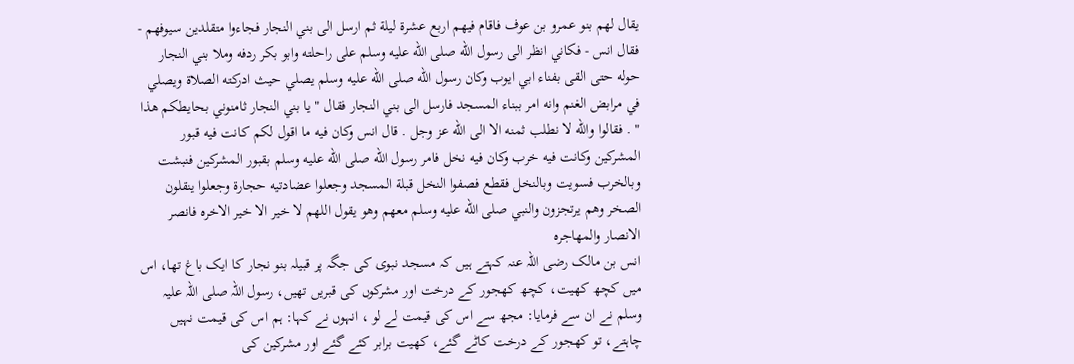يقال لهم بنو عمرو بن عوف فاقام فيهم اربع عشرة ليلة ثم ارسل الى بني النجار فجاءوا متقلدين سيوفهم - فقال انس - فكاني انظر الى رسول الله صلى الله عليه وسلم على راحلته وابو بكر ردفه وملا بني النجار حوله حتى القى بفناء ابي ايوب وكان رسول الله صلى الله عليه وسلم يصلي حيث ادركته الصلاة ويصلي في مرابض الغنم وانه امر ببناء المسجد فارسل الى بني النجار فقال " يا بني النجار ثامنوني بحايطكم هذا " . فقالوا والله لا نطلب ثمنه الا الى الله عز وجل . قال انس وكان فيه ما اقول لكم كانت فيه قبور المشركين وكانت فيه خرب وكان فيه نخل فامر رسول الله صلى الله عليه وسلم بقبور المشركين فنبشت وبالخرب فسويت وبالنخل فقطع فصفوا النخل قبلة المسجد وجعلوا عضادتيه حجارة وجعلوا ينقلون الصخر وهم يرتجزون والنبي صلى الله عليه وسلم معهم وهو يقول اللهم لا خير الا خير الاخره فانصر الانصار والمهاجره
انس بن مالک رضی اللہ عنہ کہتے ہیں کہ مسجد نبوی کی جگہ پر قبیلہ بنو نجار کا ایک باغ تھا، اس میں کچھ کھیت، کچھ کھجور کے درخت اور مشرکوں کی قبریں تھیں، رسول اللہ صلی اللہ علیہ وسلم نے ان سے فرمایا: مجھ سے اس کی قیمت لے لو ، انہوں نے کہا: ہم اس کی قیمت نہیں چاہتے، تو کھجور کے درخت کاٹے گئے، کھیت برابر کئے گئے اور مشرکین کی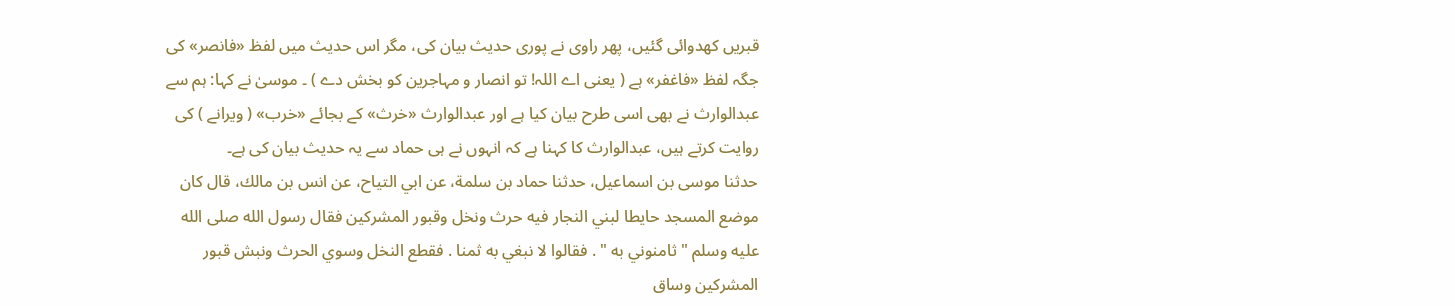قبریں کھدوائی گئیں، پھر راوی نے پوری حدیث بیان کی، مگر اس حدیث میں لفظ «فانصر» کی جگہ لفظ «فاغفر» ہے ( یعنی اے اللہ! تو انصار و مہاجرین کو بخش دے ) ۔ موسیٰ نے کہا: ہم سے عبدالوارث نے بھی اسی طرح بیان کیا ہے اور عبدالوارث «خرث» کے بجائے «خرب» ( ویرانے ) کی روایت کرتے ہیں، عبدالوارث کا کہنا ہے کہ انہوں نے ہی حماد سے یہ حدیث بیان کی ہے۔
حدثنا موسى بن اسماعيل، حدثنا حماد بن سلمة، عن ابي التياح، عن انس بن مالك، قال كان موضع المسجد حايطا لبني النجار فيه حرث ونخل وقبور المشركين فقال رسول الله صلى الله عليه وسلم " ثامنوني به " . فقالوا لا نبغي به ثمنا . فقطع النخل وسوي الحرث ونبش قبور المشركين وساق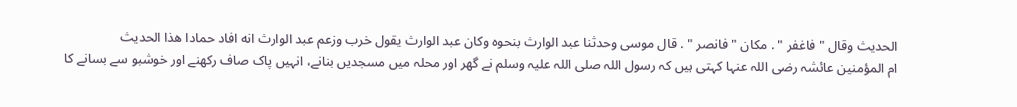الحديث وقال " فاغفر " . مكان " فانصر " . قال موسى وحدثنا عبد الوارث بنحوه وكان عبد الوارث يقول خرب وزعم عبد الوارث انه افاد حمادا هذا الحديث
ام المؤمنین عائشہ رضی اللہ عنہا کہتی ہیں کہ رسول اللہ صلی اللہ علیہ وسلم نے گھر اور محلہ میں مسجدیں بنانے، انہیں پاک صاف رکھنے اور خوشبو سے بسانے کا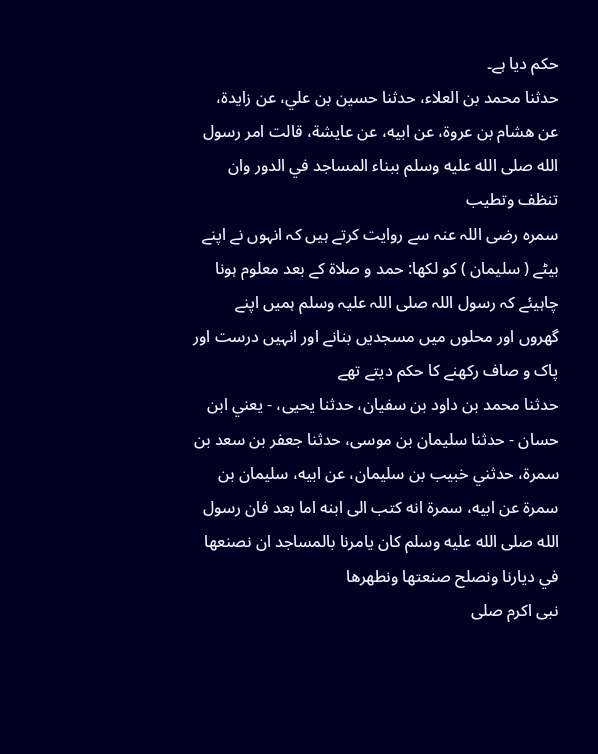حکم دیا ہے۔
حدثنا محمد بن العلاء، حدثنا حسين بن علي، عن زايدة، عن هشام بن عروة، عن ابيه، عن عايشة، قالت امر رسول الله صلى الله عليه وسلم ببناء المساجد في الدور وان تنظف وتطيب
سمرہ رضی اللہ عنہ سے روایت کرتے ہیں کہ انہوں نے اپنے بیٹے ( سلیمان ) کو لکھا: حمد و صلاۃ کے بعد معلوم ہونا چاہیئے کہ رسول اللہ صلی اللہ علیہ وسلم ہمیں اپنے گھروں اور محلوں میں مسجدیں بنانے اور انہیں درست اور پاک و صاف رکھنے کا حکم دیتے تھے
حدثنا محمد بن داود بن سفيان، حدثنا يحيى، - يعني ابن حسان - حدثنا سليمان بن موسى، حدثنا جعفر بن سعد بن سمرة، حدثني خبيب بن سليمان، عن ابيه، سليمان بن سمرة عن ابيه، سمرة انه كتب الى ابنه اما بعد فان رسول الله صلى الله عليه وسلم كان يامرنا بالمساجد ان نصنعها في ديارنا ونصلح صنعتها ونطهرها
نبی اکرم صلی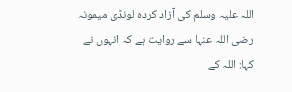اللہ علیہ وسلم کی آزاد کردہ لونڈی میمونہ رضی اللہ عنہا سے روایت ہے کہ انہوں نے کہا: اللہ کے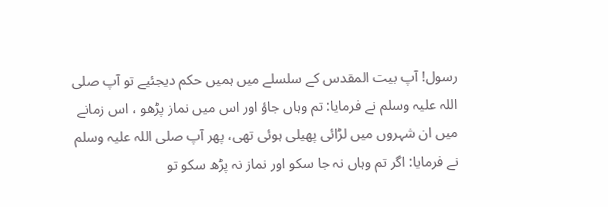رسول! آپ بیت المقدس کے سلسلے میں ہمیں حکم دیجئیے تو آپ صلی اللہ علیہ وسلم نے فرمایا: تم وہاں جاؤ اور اس میں نماز پڑھو ، اس زمانے میں ان شہروں میں لڑائی پھیلی ہوئی تھی، پھر آپ صلی اللہ علیہ وسلم نے فرمایا: اگر تم وہاں نہ جا سکو اور نماز نہ پڑھ سکو تو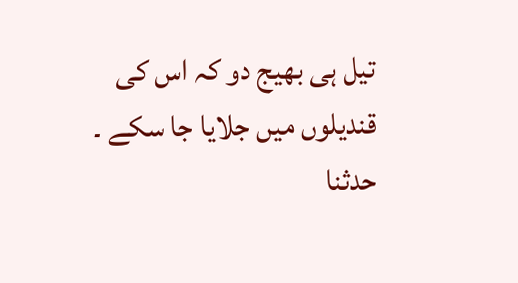تیل ہی بھیج دو کہ اس کی قندیلوں میں جلایا جا سکے ۔
حدثنا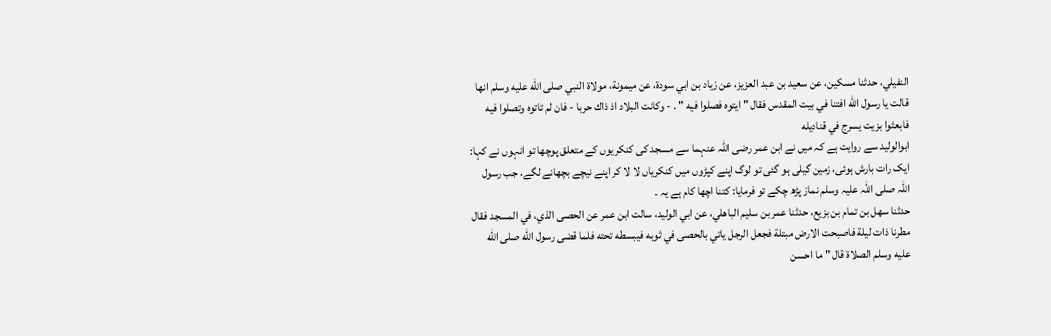النفيلي، حدثنا مسكين، عن سعيد بن عبد العزيز، عن زياد بن ابي سودة، عن ميمونة، مولاة النبي صلى الله عليه وسلم انها قالت يا رسول الله افتنا في بيت المقدس فقال " ايتوه فصلوا فيه " . - وكانت البلاد اذ ذاك حربا - فان لم تاتوه وتصلوا فيه فابعثوا بزيت يسرج في قناديله
ابوالولید سے روایت ہے کہ میں نے ابن عمر رضی اللہ عنہما سے مسجد کی کنکریوں کے متعلق پوچھا تو انہوں نے کہا: ایک رات بارش ہوئی، زمین گیلی ہو گئی تو لوگ اپنے کپڑوں میں کنکریاں لا لا کر اپنے نیچے بچھانے لگے، جب رسول اللہ صلی اللہ علیہ وسلم نماز پڑھ چکے تو فرمایا: کتنا اچھا کام ہے یہ ۔
حدثنا سهل بن تمام بن بزيع، حدثنا عمر بن سليم الباهلي، عن ابي الوليد، سالت ابن عمر عن الحصى الذي، في المسجد فقال مطرنا ذات ليلة فاصبحت الارض مبتلة فجعل الرجل ياتي بالحصى في ثوبه فيبسطه تحته فلما قضى رسول الله صلى الله عليه وسلم الصلاة قال " ما احسن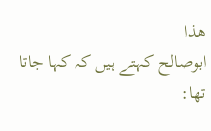هذا
ابوصالح کہتے ہیں کہ کہا جاتا تھا: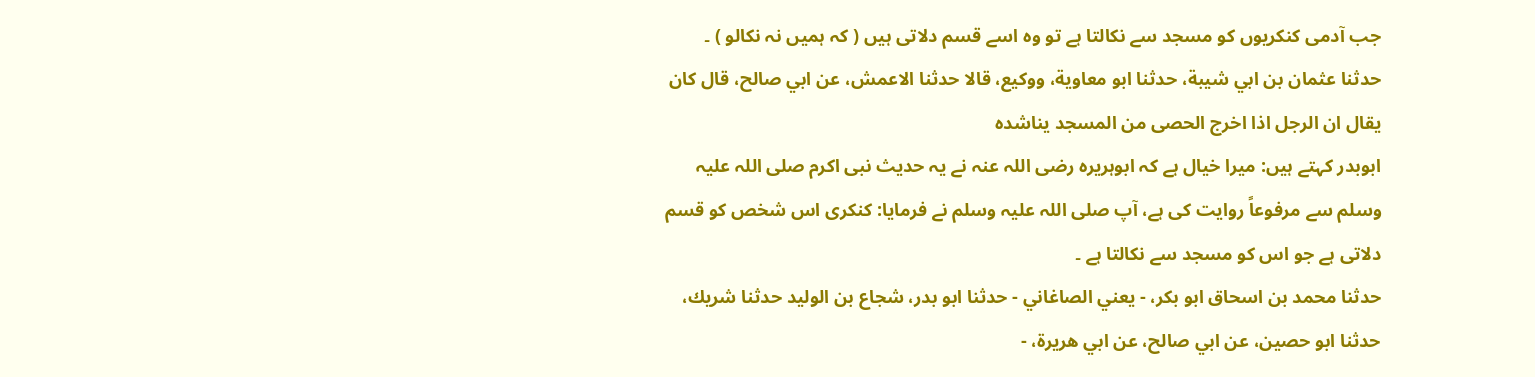جب آدمی کنکریوں کو مسجد سے نکالتا ہے تو وہ اسے قسم دلاتی ہیں ( کہ ہمیں نہ نکالو ) ۔
حدثنا عثمان بن ابي شيبة، حدثنا ابو معاوية، ووكيع، قالا حدثنا الاعمش، عن ابي صالح، قال كان يقال ان الرجل اذا اخرج الحصى من المسجد يناشده
ابوبدر کہتے ہیں: میرا خیال ہے کہ ابوہریرہ رضی اللہ عنہ نے یہ حدیث نبی اکرم صلی اللہ علیہ وسلم سے مرفوعاً روایت کی ہے، آپ صلی اللہ علیہ وسلم نے فرمایا: کنکری اس شخص کو قسم دلاتی ہے جو اس کو مسجد سے نکالتا ہے ۔
حدثنا محمد بن اسحاق ابو بكر، - يعني الصاغاني - حدثنا ابو بدر، شجاع بن الوليد حدثنا شريك، حدثنا ابو حصين، عن ابي صالح، عن ابي هريرة، -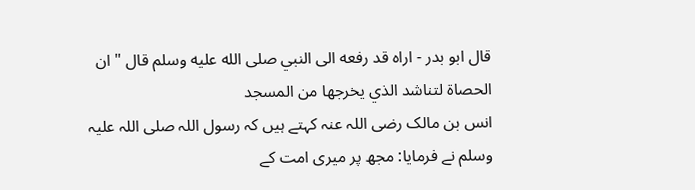قال ابو بدر - اراه قد رفعه الى النبي صلى الله عليه وسلم قال " ان الحصاة لتناشد الذي يخرجها من المسجد
انس بن مالک رضی اللہ عنہ کہتے ہیں کہ رسول اللہ صلی اللہ علیہ وسلم نے فرمایا: مجھ پر میری امت کے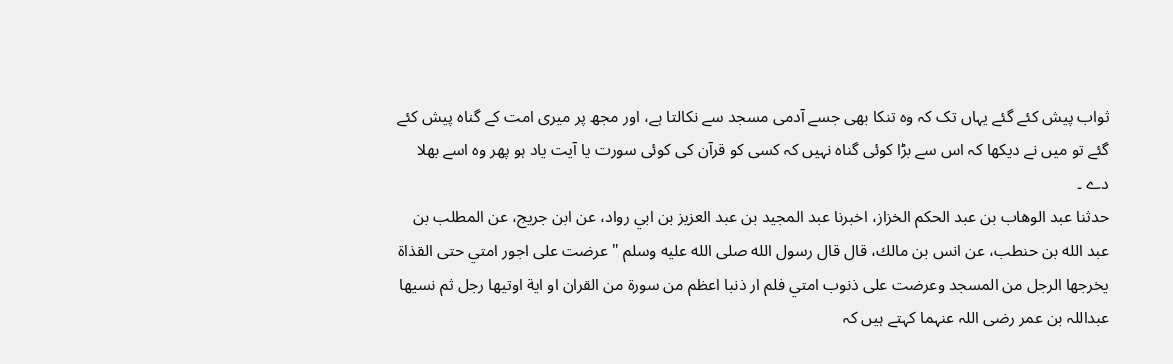ثواب پیش کئے گئے یہاں تک کہ وہ تنکا بھی جسے آدمی مسجد سے نکالتا ہے، اور مجھ پر میری امت کے گناہ پیش کئے گئے تو میں نے دیکھا کہ اس سے بڑا کوئی گناہ نہیں کہ کسی کو قرآن کی کوئی سورت یا آیت یاد ہو پھر وہ اسے بھلا دے ۔
حدثنا عبد الوهاب بن عبد الحكم الخزاز، اخبرنا عبد المجيد بن عبد العزيز بن ابي رواد، عن ابن جريج، عن المطلب بن عبد الله بن حنطب، عن انس بن مالك، قال قال رسول الله صلى الله عليه وسلم " عرضت على اجور امتي حتى القذاة يخرجها الرجل من المسجد وعرضت على ذنوب امتي فلم ار ذنبا اعظم من سورة من القران او اية اوتيها رجل ثم نسيها
عبداللہ بن عمر رضی اللہ عنہما کہتے ہیں کہ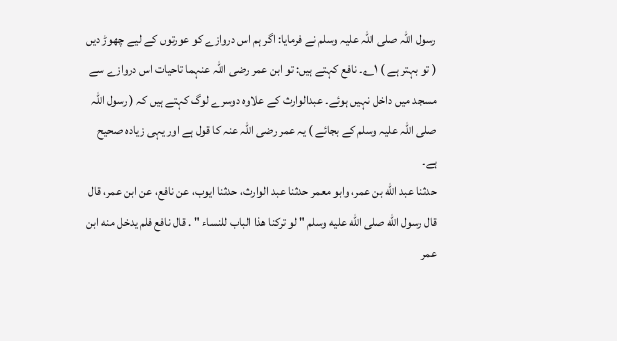رسول اللہ صلی اللہ علیہ وسلم نے فرمایا: اگر ہم اس دروازے کو عورتوں کے لیے چھوڑ دیں ( تو بہتر ہے ) ۱؎۔ نافع کہتے ہیں: تو ابن عمر رضی اللہ عنہما تاحیات اس دروازے سے مسجد میں داخل نہیں ہوئے۔ عبدالوارث کے علاوہ دوسرے لوگ کہتے ہیں کہ ( رسول اللہ صلی اللہ علیہ وسلم کے بجائے ) یہ عمر رضی اللہ عنہ کا قول ہے اور یہی زیادہ صحیح ہے۔
حدثنا عبد الله بن عمر، وابو معمر حدثنا عبد الوارث، حدثنا ايوب، عن نافع، عن ابن عمر، قال قال رسول الله صلى الله عليه وسلم " لو تركنا هذا الباب للنساء " . قال نافع فلم يدخل منه ابن عمر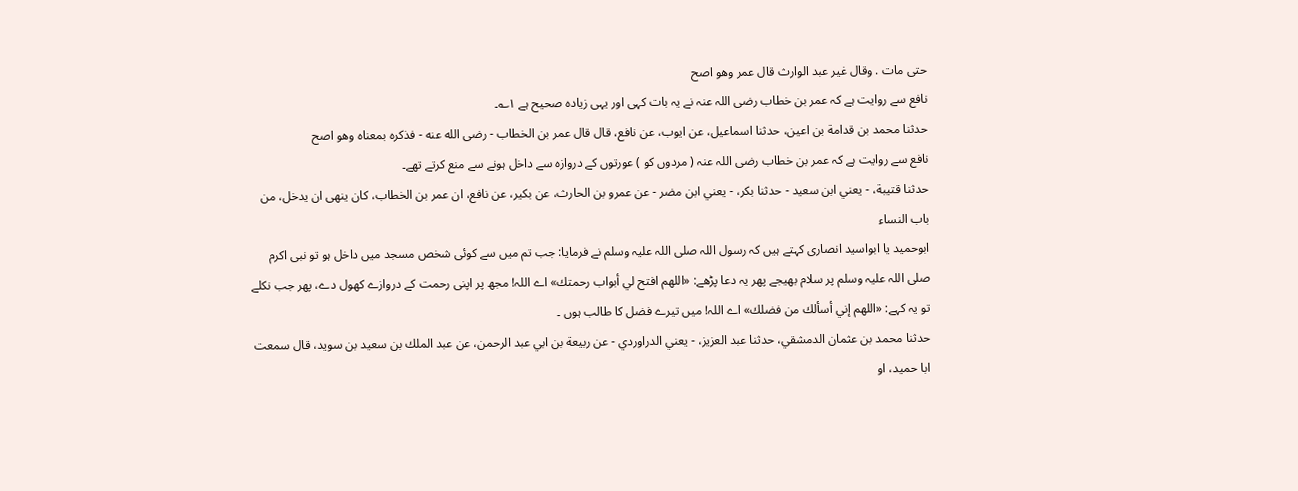حتى مات . وقال غير عبد الوارث قال عمر وهو اصح
نافع سے روایت ہے کہ عمر بن خطاب رضی اللہ عنہ نے یہ بات کہی اور یہی زیادہ صحیح ہے ۱؎۔
حدثنا محمد بن قدامة بن اعين، حدثنا اسماعيل، عن ايوب، عن نافع، قال قال عمر بن الخطاب - رضى الله عنه - فذكره بمعناه وهو اصح
نافع سے روایت ہے کہ عمر بن خطاب رضی اللہ عنہ ( مردوں کو ) عورتوں کے دروازہ سے داخل ہونے سے منع کرتے تھے۔
حدثنا قتيبة، - يعني ابن سعيد - حدثنا بكر، - يعني ابن مضر - عن عمرو بن الحارث، عن بكير، عن نافع، ان عمر بن الخطاب، كان ينهى ان يدخل، من باب النساء
ابوحمید یا ابواسید انصاری کہتے ہیں کہ رسول اللہ صلی اللہ علیہ وسلم نے فرمایا: جب تم میں سے کوئی شخص مسجد میں داخل ہو تو نبی اکرم صلی اللہ علیہ وسلم پر سلام بھیجے پھر یہ دعا پڑھے: «اللهم افتح لي أبواب رحمتك» اے اللہ! مجھ پر اپنی رحمت کے دروازے کھول دے، پھر جب نکلے تو یہ کہے: «اللهم إني أسألك من فضلك» اے اللہ! میں تیرے فضل کا طالب ہوں ۔
حدثنا محمد بن عثمان الدمشقي، حدثنا عبد العزيز، - يعني الدراوردي - عن ربيعة بن ابي عبد الرحمن، عن عبد الملك بن سعيد بن سويد، قال سمعت ابا حميد، او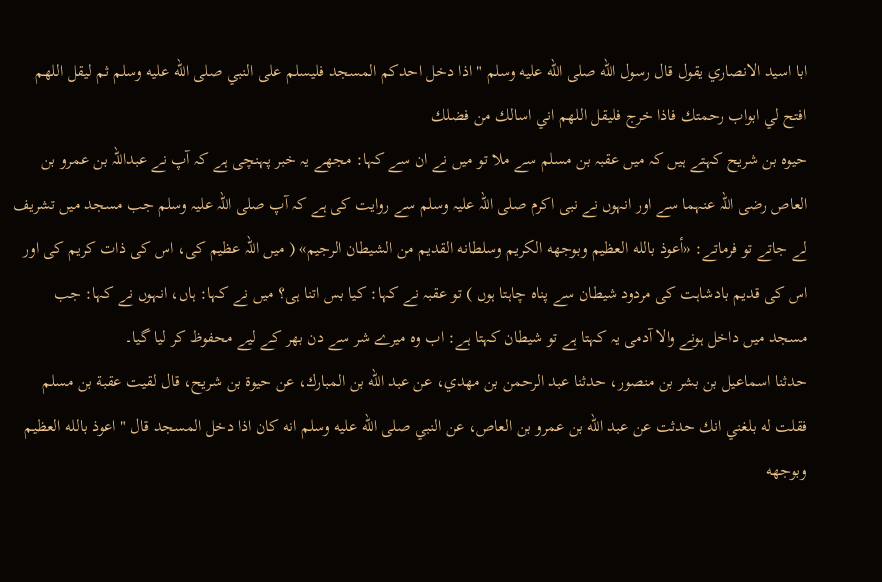ابا اسيد الانصاري يقول قال رسول الله صلى الله عليه وسلم " اذا دخل احدكم المسجد فليسلم على النبي صلى الله عليه وسلم ثم ليقل اللهم افتح لي ابواب رحمتك فاذا خرج فليقل اللهم اني اسالك من فضلك
حیوہ بن شریح کہتے ہیں کہ میں عقبہ بن مسلم سے ملا تو میں نے ان سے کہا: مجھے یہ خبر پہنچی ہے کہ آپ نے عبداللہ بن عمرو بن العاص رضی اللہ عنہما سے اور انہوں نے نبی اکرم صلی اللہ علیہ وسلم سے روایت کی ہے کہ آپ صلی اللہ علیہ وسلم جب مسجد میں تشریف لے جاتے تو فرماتے: «أعوذ بالله العظيم وبوجهه الكريم وسلطانه القديم من الشيطان الرجيم» ( میں اللہ عظیم کی، اس کی ذات کریم کی اور اس کی قدیم بادشاہت کی مردود شیطان سے پناہ چاہتا ہوں ) تو عقبہ نے کہا: کیا بس اتنا ہی؟ میں نے کہا: ہاں، انہوں نے کہا: جب مسجد میں داخل ہونے والا آدمی یہ کہتا ہے تو شیطان کہتا ہے: اب وہ میرے شر سے دن بھر کے لیے محفوظ کر لیا گیا۔
حدثنا اسماعيل بن بشر بن منصور، حدثنا عبد الرحمن بن مهدي، عن عبد الله بن المبارك، عن حيوة بن شريح، قال لقيت عقبة بن مسلم فقلت له بلغني انك حدثت عن عبد الله بن عمرو بن العاص، عن النبي صلى الله عليه وسلم انه كان اذا دخل المسجد قال " اعوذ بالله العظيم وبوجهه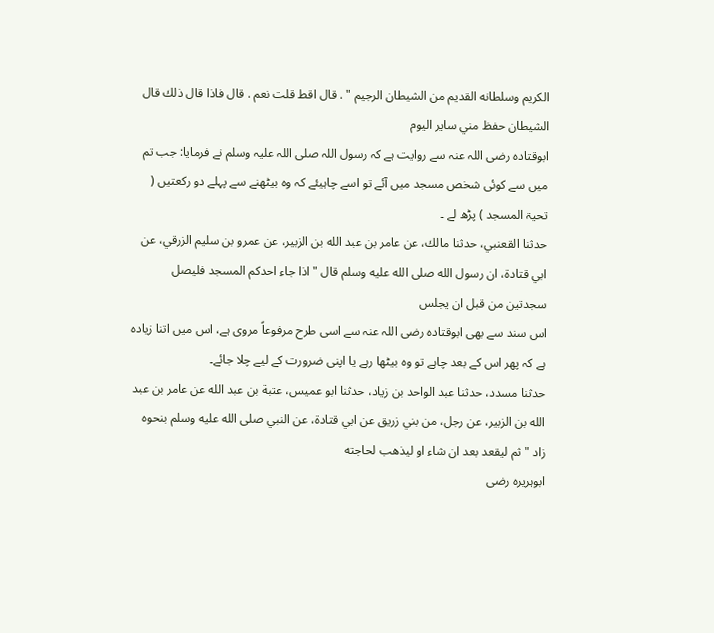الكريم وسلطانه القديم من الشيطان الرجيم " . قال اقط قلت نعم . قال فاذا قال ذلك قال الشيطان حفظ مني ساير اليوم
ابوقتادہ رضی اللہ عنہ سے روایت ہے کہ رسول اللہ صلی اللہ علیہ وسلم نے فرمایا: جب تم میں سے کوئی شخص مسجد میں آئے تو اسے چاہیئے کہ وہ بیٹھنے سے پہلے دو رکعتیں ( تحیۃ المسجد ) پڑھ لے ۔
حدثنا القعنبي، حدثنا مالك، عن عامر بن عبد الله بن الزبير، عن عمرو بن سليم الزرقي، عن ابي قتادة، ان رسول الله صلى الله عليه وسلم قال " اذا جاء احدكم المسجد فليصل سجدتين من قبل ان يجلس
اس سند سے بھی ابوقتادہ رضی اللہ عنہ سے اسی طرح مرفوعاً مروی ہے، اس میں اتنا زیادہ ہے کہ پھر اس کے بعد چاہے تو وہ بیٹھا رہے یا اپنی ضرورت کے لیے چلا جائے۔
حدثنا مسدد، حدثنا عبد الواحد بن زياد، حدثنا ابو عميس، عتبة بن عبد الله عن عامر بن عبد الله بن الزبير، عن رجل، من بني زريق عن ابي قتادة، عن النبي صلى الله عليه وسلم بنحوه زاد " ثم ليقعد بعد ان شاء او ليذهب لحاجته
ابوہریرہ رضی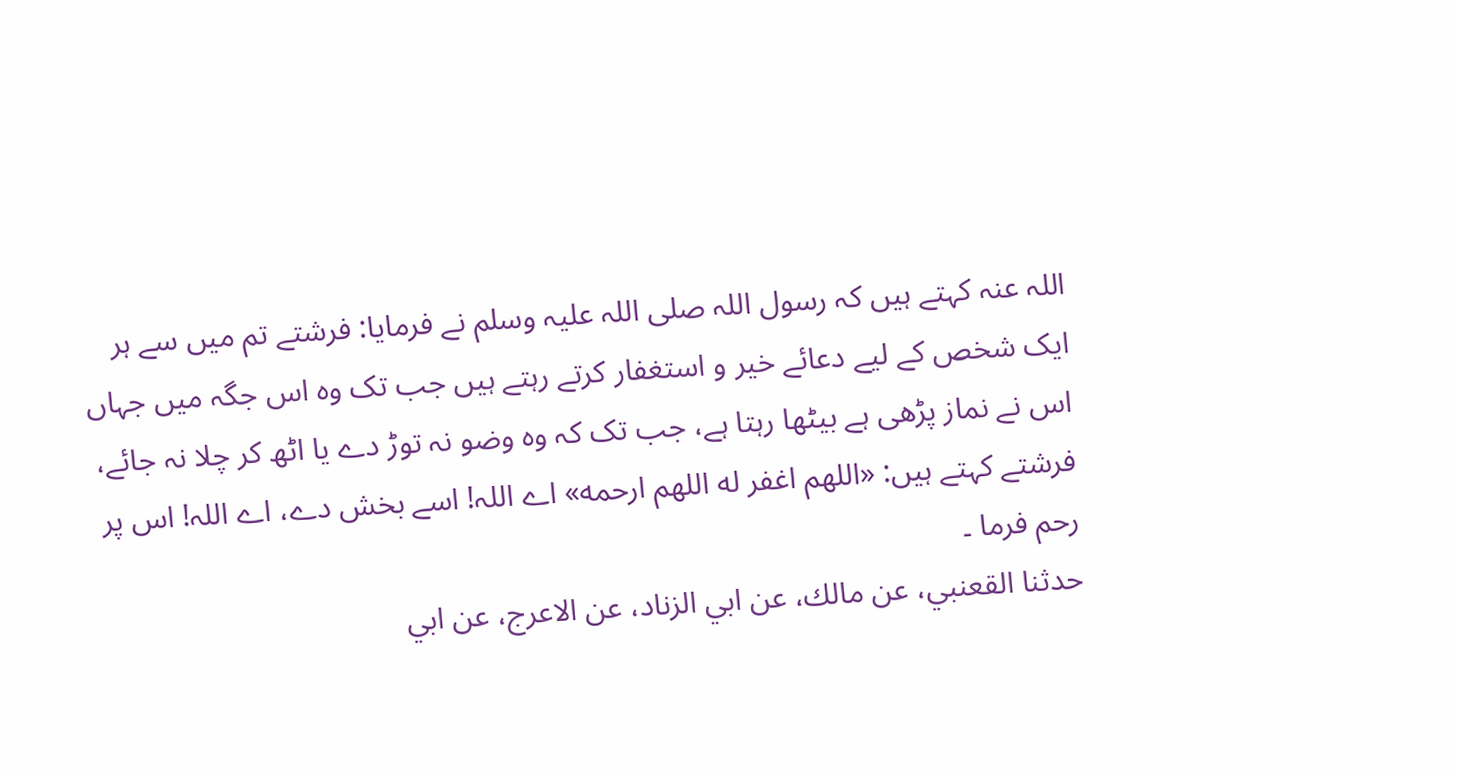اللہ عنہ کہتے ہیں کہ رسول اللہ صلی اللہ علیہ وسلم نے فرمایا: فرشتے تم میں سے ہر ایک شخص کے لیے دعائے خیر و استغفار کرتے رہتے ہیں جب تک وہ اس جگہ میں جہاں اس نے نماز پڑھی ہے بیٹھا رہتا ہے، جب تک کہ وہ وضو نہ توڑ دے یا اٹھ کر چلا نہ جائے، فرشتے کہتے ہیں: «اللهم اغفر له اللهم ارحمه» اے اللہ! اسے بخش دے، اے اللہ! اس پر رحم فرما ۔
حدثنا القعنبي، عن مالك، عن ابي الزناد، عن الاعرج، عن ابي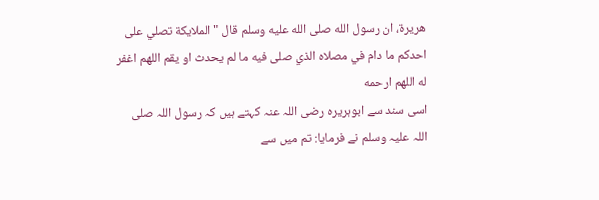هريرة، ان رسول الله صلى الله عليه وسلم قال " الملايكة تصلي على احدكم ما دام في مصلاه الذي صلى فيه ما لم يحدث او يقم اللهم اغفر له اللهم ارحمه
اسی سند سے ابوہریرہ رضی اللہ عنہ کہتے ہیں کہ رسول اللہ صلی اللہ علیہ وسلم نے فرمایا: تم میں سے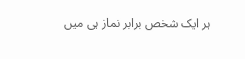ہر ایک شخص برابر نماز ہی میں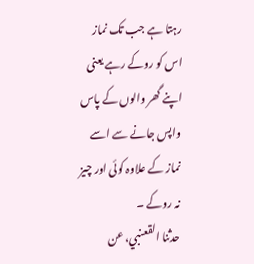رہتا ہے جب تک نماز اس کو روکے رہے یعنی اپنے گھر والوں کے پاس واپس جانے سے اسے نماز کے علاوہ کوئی اور چیز نہ روکے ۔
حدثنا القعنبي، عن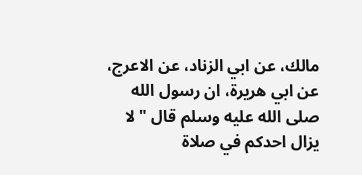مالك، عن ابي الزناد، عن الاعرج، عن ابي هريرة، ان رسول الله صلى الله عليه وسلم قال " لا يزال احدكم في صلاة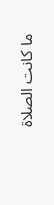ما كانت الصلاة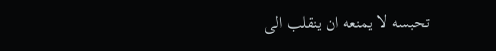تحبسه لا يمنعه ان ينقلب الى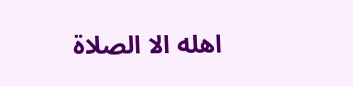اهله الا الصلاة